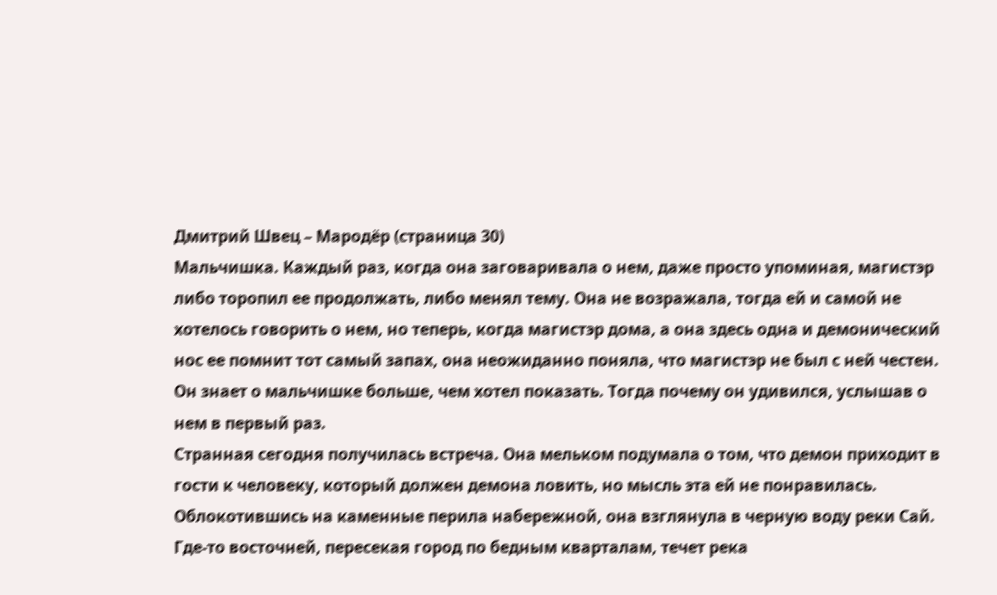Дмитрий Швец – Мародёр (страница 30)
Мальчишка. Каждый раз, когда она заговаривала о нем, даже просто упоминая, магистэр либо торопил ее продолжать, либо менял тему. Она не возражала, тогда ей и самой не хотелось говорить о нем, но теперь, когда магистэр дома, а она здесь одна и демонический нос ее помнит тот самый запах, она неожиданно поняла, что магистэр не был с ней честен. Он знает о мальчишке больше, чем хотел показать. Тогда почему он удивился, услышав о нем в первый раз.
Странная сегодня получилась встреча. Она мельком подумала о том, что демон приходит в гости к человеку, который должен демона ловить, но мысль эта ей не понравилась. Облокотившись на каменные перила набережной, она взглянула в черную воду реки Сай. Где-то восточней, пересекая город по бедным кварталам, течет река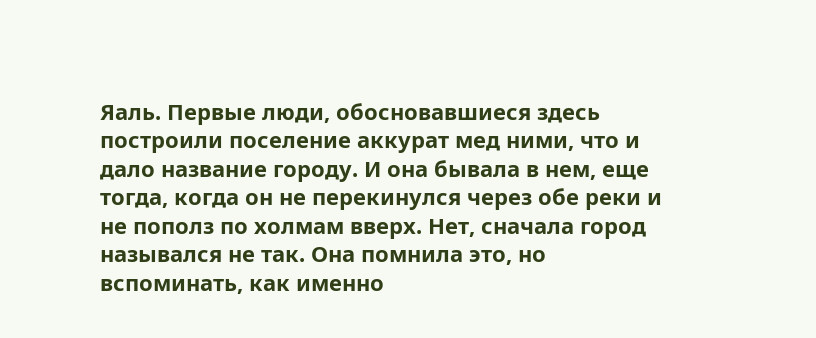Яаль. Первые люди, обосновавшиеся здесь построили поселение аккурат мед ними, что и дало название городу. И она бывала в нем, еще тогда, когда он не перекинулся через обе реки и не пополз по холмам вверх. Нет, сначала город назывался не так. Она помнила это, но вспоминать, как именно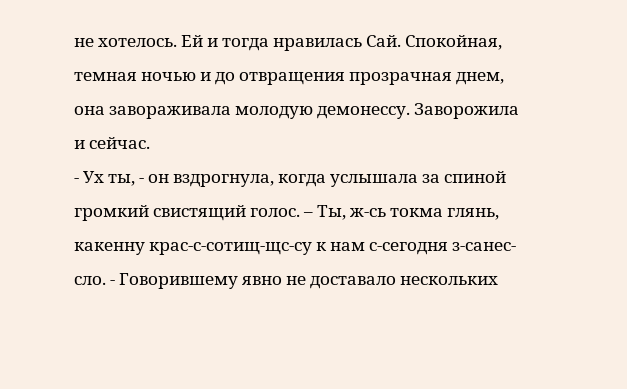не хотелось. Ей и тогда нравилась Сай. Спокойная, темная ночью и до отвращения прозрачная днем, она завораживала молодую демонессу. Заворожила и сейчас.
- Ух ты, - он вздрогнула, когда услышала за спиной громкий свистящий голос. – Ты, ж-сь токма глянь, какенну крас-с-сотищ-щс-су к нам с-сегодня з-санес-сло. - Говорившему явно не доставало нескольких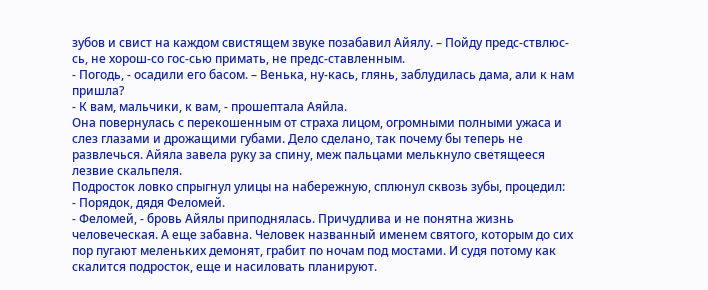зубов и свист на каждом свистящем звуке позабавил Айялу. – Пойду предс-ствлюс-сь, не хорош-со гос-сью примать, не предс-ставленным.
- Погодь, - осадили его басом. – Венька, ну-кась, глянь, заблудилась дама, али к нам пришла?
- К вам, мальчики, к вам, - прошептала Аяйла.
Она повернулась с перекошенным от страха лицом, огромными полными ужаса и слез глазами и дрожащими губами. Дело сделано, так почему бы теперь не развлечься. Айяла завела руку за спину, меж пальцами мелькнуло светящееся лезвие скальпеля.
Подросток ловко спрыгнул улицы на набережную, сплюнул сквозь зубы, процедил:
- Порядок, дядя Феломей.
- Феломей, - бровь Айялы приподнялась. Причудлива и не понятна жизнь человеческая. А еще забавна. Человек названный именем святого, которым до сих пор пугают меленьких демонят, грабит по ночам под мостами. И судя потому как скалится подросток, еще и насиловать планируют.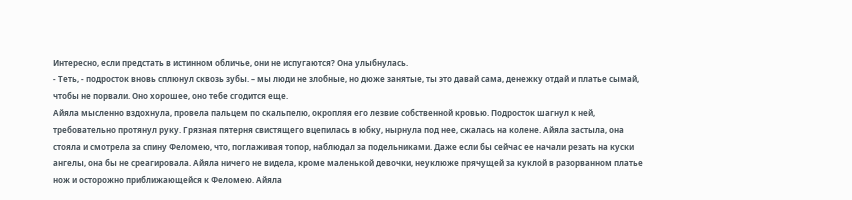Интересно, если предстать в истинном обличье, они не испугаются? Она улыбнулась.
- Теть, - подросток вновь сплюнул сквозь зубы. – мы люди не злобные, но дюже занятые, ты это давай сама, денежку отдай и платье сымай, чтобы не порвали. Оно хорошее, оно тебе сгодится еще.
Айяла мысленно вздохнула, провела пальцем по скальпелю, окропляя его лезвие собственной кровью. Подросток шагнул к ней, требовательно протянул руку. Грязная пятерня свистящего вцепилась в юбку, нырнула под нее, сжалась на колене. Айяла застыла, она стояла и смотрела за спину Феломею, что, поглаживая топор, наблюдал за подельниками. Даже если бы сейчас ее начали резать на куски ангелы, она бы не среагировала. Айяла ничего не видела, кроме маленькой девочки, неуклюже прячущей за куклой в разорванном платье нож и осторожно приближающейся к Феломею. Айяла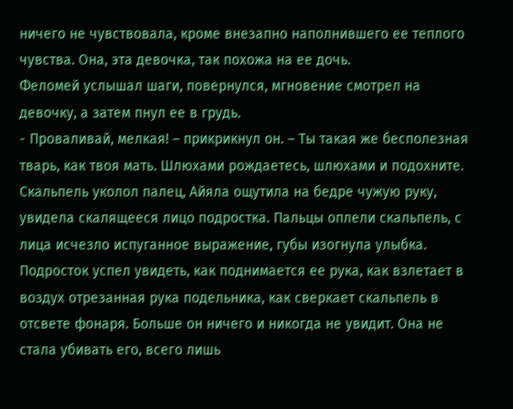ничего не чувствовала, кроме внезапно наполнившего ее теплого чувства. Она, эта девочка, так похожа на ее дочь.
Феломей услышал шаги, повернулся, мгновение смотрел на девочку, а затем пнул ее в грудь.
- Проваливай, мелкая! – прикрикнул он. – Ты такая же бесполезная тварь, как твоя мать. Шлюхами рождаетесь, шлюхами и подохните.
Скальпель уколол палец, Айяла ощутила на бедре чужую руку, увидела скалящееся лицо подростка. Пальцы оплели скальпель, с лица исчезло испуганное выражение, губы изогнула улыбка. Подросток успел увидеть, как поднимается ее рука, как взлетает в воздух отрезанная рука подельника, как сверкает скальпель в отсвете фонаря. Больше он ничего и никогда не увидит. Она не стала убивать его, всего лишь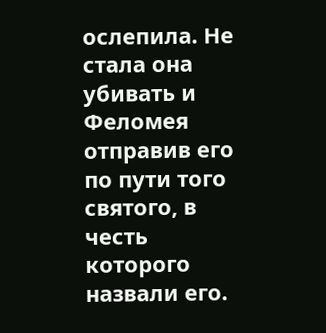ослепила. Не стала она убивать и Феломея отправив его по пути того святого, в честь которого назвали его.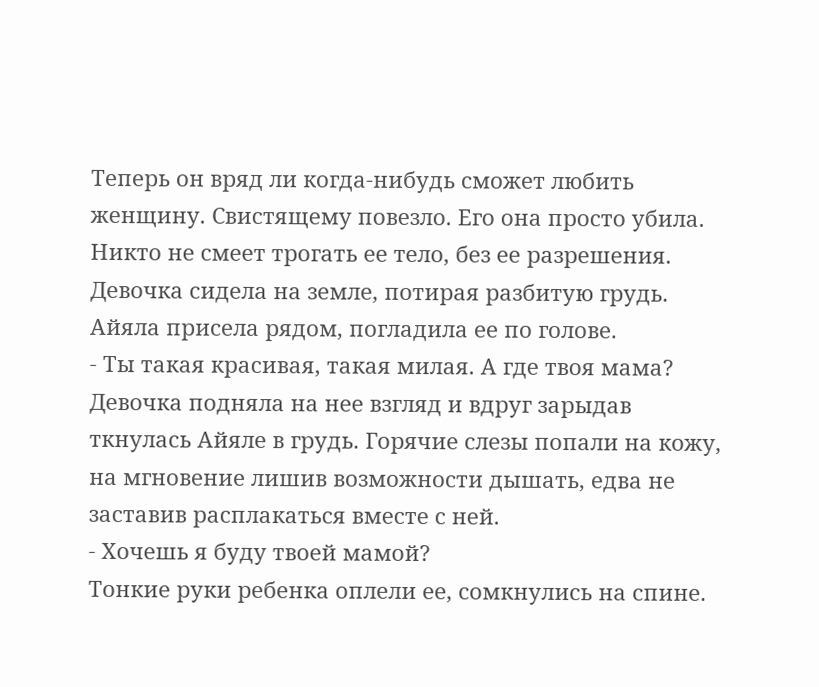Теперь он вряд ли когда-нибудь сможет любить женщину. Свистящему повезло. Его она просто убила. Никто не смеет трогать ее тело, без ее разрешения.
Девочка сидела на земле, потирая разбитую грудь. Айяла присела рядом, погладила ее по голове.
- Ты такая красивая, такая милая. А где твоя мама?
Девочка подняла на нее взгляд и вдруг зарыдав ткнулась Айяле в грудь. Горячие слезы попали на кожу, на мгновение лишив возможности дышать, едва не заставив расплакаться вместе с ней.
- Хочешь я буду твоей мамой?
Тонкие руки ребенка оплели ее, сомкнулись на спине.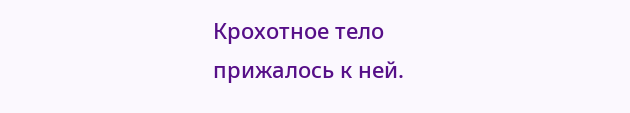Крохотное тело прижалось к ней.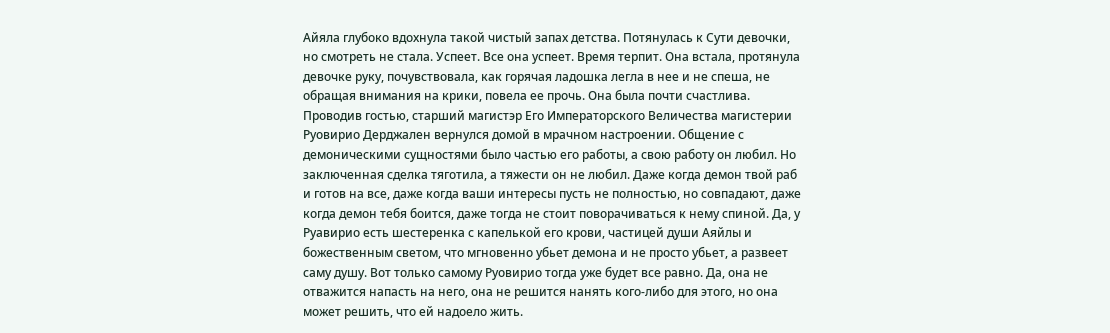Айяла глубоко вдохнула такой чистый запах детства. Потянулась к Сути девочки, но смотреть не стала. Успеет. Все она успеет. Время терпит. Она встала, протянула девочке руку, почувствовала, как горячая ладошка легла в нее и не спеша, не обращая внимания на крики, повела ее прочь. Она была почти счастлива.
Проводив гостью, старший магистэр Его Императорского Величества магистерии Руовирио Дерджален вернулся домой в мрачном настроении. Общение с демоническими сущностями было частью его работы, а свою работу он любил. Но заключенная сделка тяготила, а тяжести он не любил. Даже когда демон твой раб и готов на все, даже когда ваши интересы пусть не полностью, но совпадают, даже когда демон тебя боится, даже тогда не стоит поворачиваться к нему спиной. Да, у Руавирио есть шестеренка с капелькой его крови, частицей души Аяйлы и божественным светом, что мгновенно убьет демона и не просто убьет, а развеет саму душу. Вот только самому Руовирио тогда уже будет все равно. Да, она не отважится напасть на него, она не решится нанять кого-либо для этого, но она может решить, что ей надоело жить.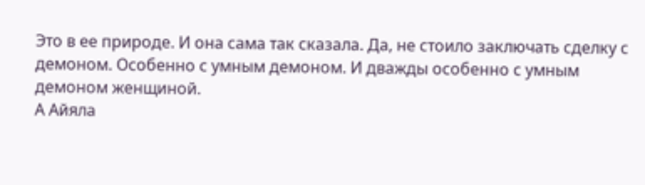Это в ее природе. И она сама так сказала. Да, не стоило заключать сделку с демоном. Особенно с умным демоном. И дважды особенно с умным демоном женщиной.
А Айяла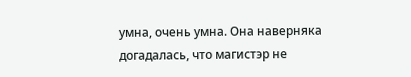умна, очень умна. Она наверняка догадалась, что магистэр не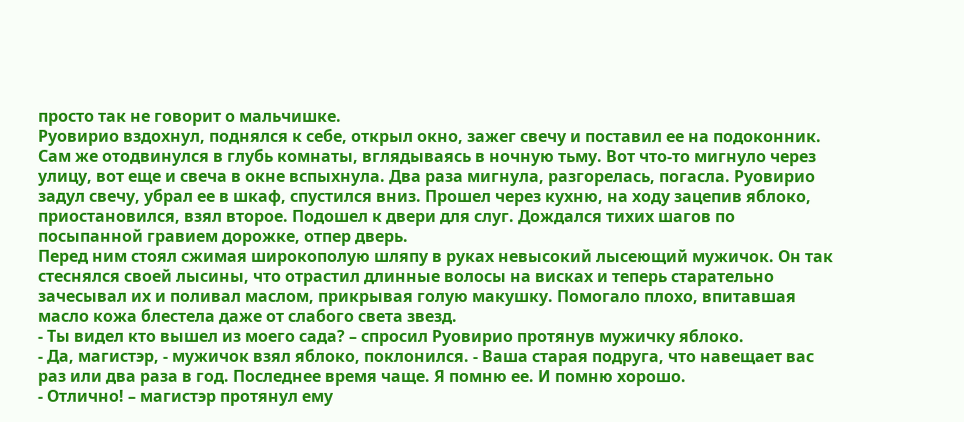просто так не говорит о мальчишке.
Руовирио вздохнул, поднялся к себе, открыл окно, зажег свечу и поставил ее на подоконник. Сам же отодвинулся в глубь комнаты, вглядываясь в ночную тьму. Вот что-то мигнуло через улицу, вот еще и свеча в окне вспыхнула. Два раза мигнула, разгорелась, погасла. Руовирио задул свечу, убрал ее в шкаф, спустился вниз. Прошел через кухню, на ходу зацепив яблоко, приостановился, взял второе. Подошел к двери для слуг. Дождался тихих шагов по посыпанной гравием дорожке, отпер дверь.
Перед ним стоял сжимая широкополую шляпу в руках невысокий лысеющий мужичок. Он так стеснялся своей лысины, что отрастил длинные волосы на висках и теперь старательно зачесывал их и поливал маслом, прикрывая голую макушку. Помогало плохо, впитавшая масло кожа блестела даже от слабого света звезд.
- Ты видел кто вышел из моего сада? – спросил Руовирио протянув мужичку яблоко.
- Да, магистэр, - мужичок взял яблоко, поклонился. - Ваша старая подруга, что навещает вас раз или два раза в год. Последнее время чаще. Я помню ее. И помню хорошо.
- Отлично! – магистэр протянул ему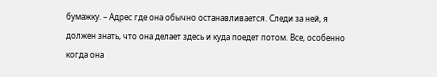бумажку. – Адрес где она обычно останавливается. Следи за ней, я должен знать, что она делает здесь и куда поедет потом. Все, особенно когда она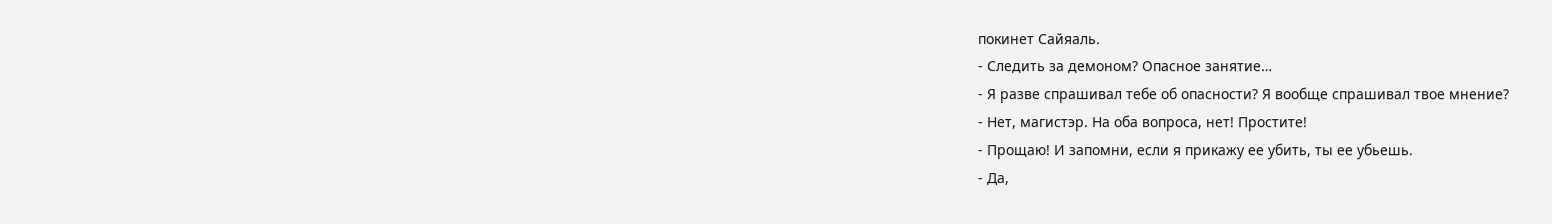покинет Сайяаль.
- Следить за демоном? Опасное занятие…
- Я разве спрашивал тебе об опасности? Я вообще спрашивал твое мнение?
- Нет, магистэр. На оба вопроса, нет! Простите!
- Прощаю! И запомни, если я прикажу ее убить, ты ее убьешь.
- Да,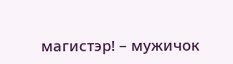магистэр! – мужичок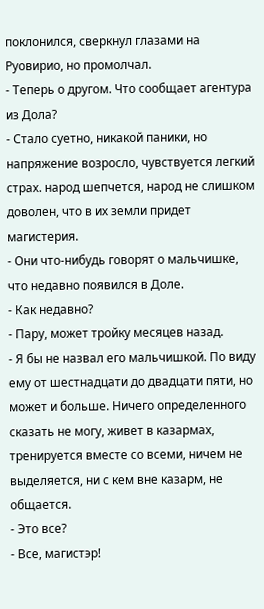поклонился, сверкнул глазами на Руовирио, но промолчал.
- Теперь о другом. Что сообщает агентура из Дола?
- Стало суетно, никакой паники, но напряжение возросло, чувствуется легкий страх. народ шепчется, народ не слишком доволен, что в их земли придет магистерия.
- Они что-нибудь говорят о мальчишке, что недавно появился в Доле.
- Как недавно?
- Пару, может тройку месяцев назад.
- Я бы не назвал его мальчишкой. По виду ему от шестнадцати до двадцати пяти, но может и больше. Ничего определенного сказать не могу, живет в казармах, тренируется вместе со всеми, ничем не выделяется, ни с кем вне казарм, не общается.
- Это все?
- Все, магистэр!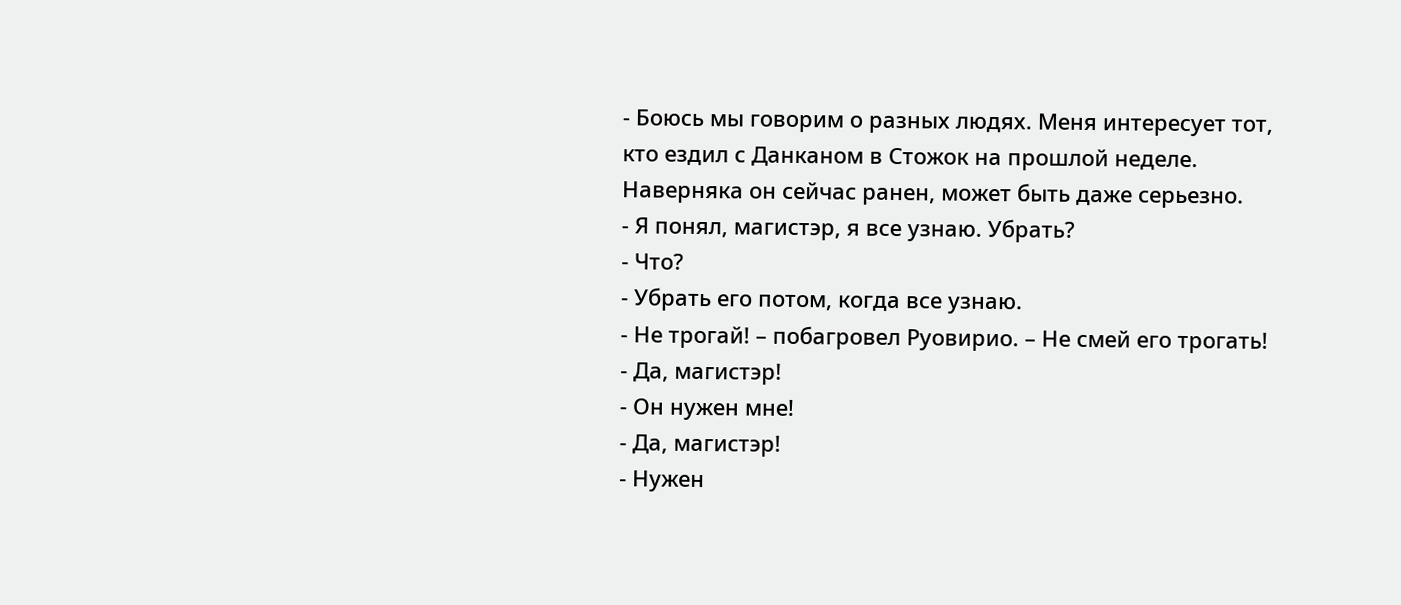- Боюсь мы говорим о разных людях. Меня интересует тот, кто ездил с Данканом в Стожок на прошлой неделе. Наверняка он сейчас ранен, может быть даже серьезно.
- Я понял, магистэр, я все узнаю. Убрать?
- Что?
- Убрать его потом, когда все узнаю.
- Не трогай! – побагровел Руовирио. – Не смей его трогать!
- Да, магистэр!
- Он нужен мне!
- Да, магистэр!
- Нужен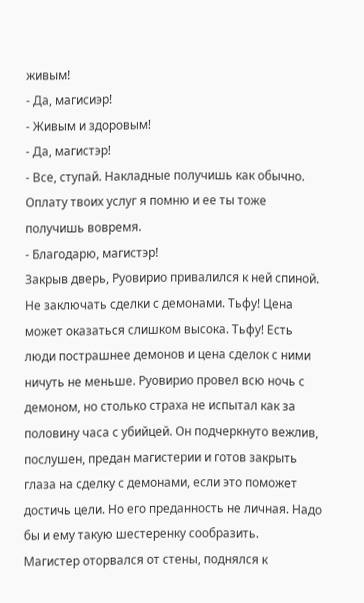живым!
- Да, магисиэр!
- Живым и здоровым!
- Да, магистэр!
- Все, ступай. Накладные получишь как обычно. Оплату твоих услуг я помню и ее ты тоже получишь вовремя.
- Благодарю, магистэр!
Закрыв дверь, Руовирио привалился к ней спиной. Не заключать сделки с демонами. Тьфу! Цена может оказаться слишком высока. Тьфу! Есть люди пострашнее демонов и цена сделок с ними ничуть не меньше. Руовирио провел всю ночь с демоном, но столько страха не испытал как за половину часа с убийцей. Он подчеркнуто вежлив, послушен, предан магистерии и готов закрыть глаза на сделку с демонами, если это поможет достичь цели. Но его преданность не личная. Надо бы и ему такую шестеренку сообразить.
Магистер оторвался от стены, поднялся к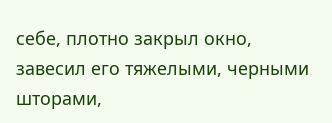себе, плотно закрыл окно, завесил его тяжелыми, черными шторами,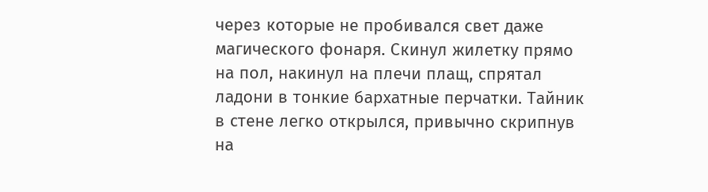через которые не пробивался свет даже магического фонаря. Скинул жилетку прямо на пол, накинул на плечи плащ, спрятал ладони в тонкие бархатные перчатки. Тайник в стене легко открылся, привычно скрипнув на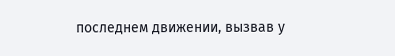последнем движении, вызвав у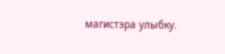магистэра улыбку.